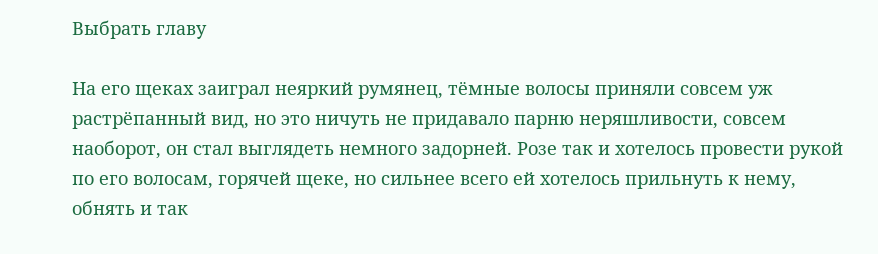Выбрать главу

На его щеках заиграл неяркий румянец, тёмные волосы приняли совсем уж растрёпанный вид, но это ничуть не придавало парню неряшливости, совсем наоборот, он стал выглядеть немного задорней. Розе так и хотелось провести рукой по его волосам, горячей щеке, но сильнее всего ей хотелось прильнуть к нему, обнять и так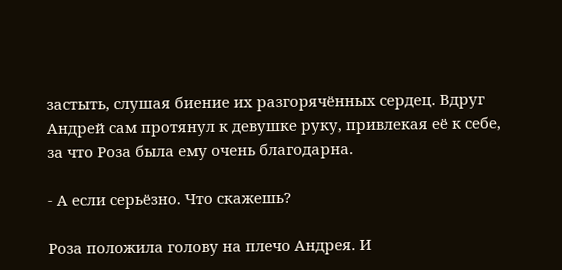застыть, слушая биение их разгорячённых сердец. Вдруг Андрей сам протянул к девушке руку, привлекая её к себе, за что Роза была ему очень благодарна.

- А если серьёзно. Что скажешь?

Роза положила голову на плечо Андрея. И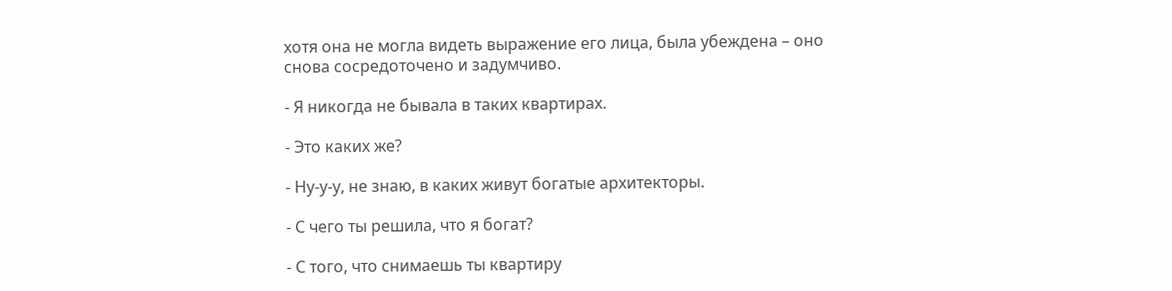хотя она не могла видеть выражение его лица, была убеждена – оно снова сосредоточено и задумчиво.

- Я никогда не бывала в таких квартирах.

- Это каких же?

- Ну-у-у, не знаю, в каких живут богатые архитекторы.

- С чего ты решила, что я богат?

- С того, что снимаешь ты квартиру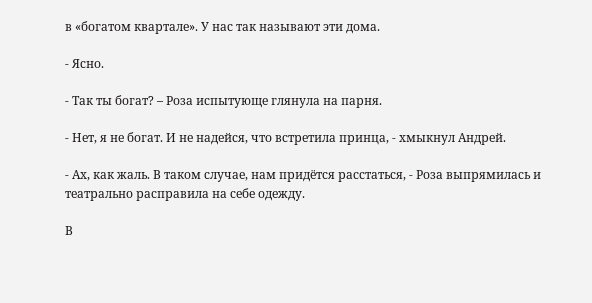в «богатом квартале». У нас так называют эти дома.

- Ясно.

- Так ты богат? – Роза испытующе глянула на парня.

- Нет, я не богат. И не надейся, что встретила принца, - хмыкнул Андрей.

- Ах, как жаль. В таком случае, нам придётся расстаться, - Роза выпрямилась и театрально расправила на себе одежду.

В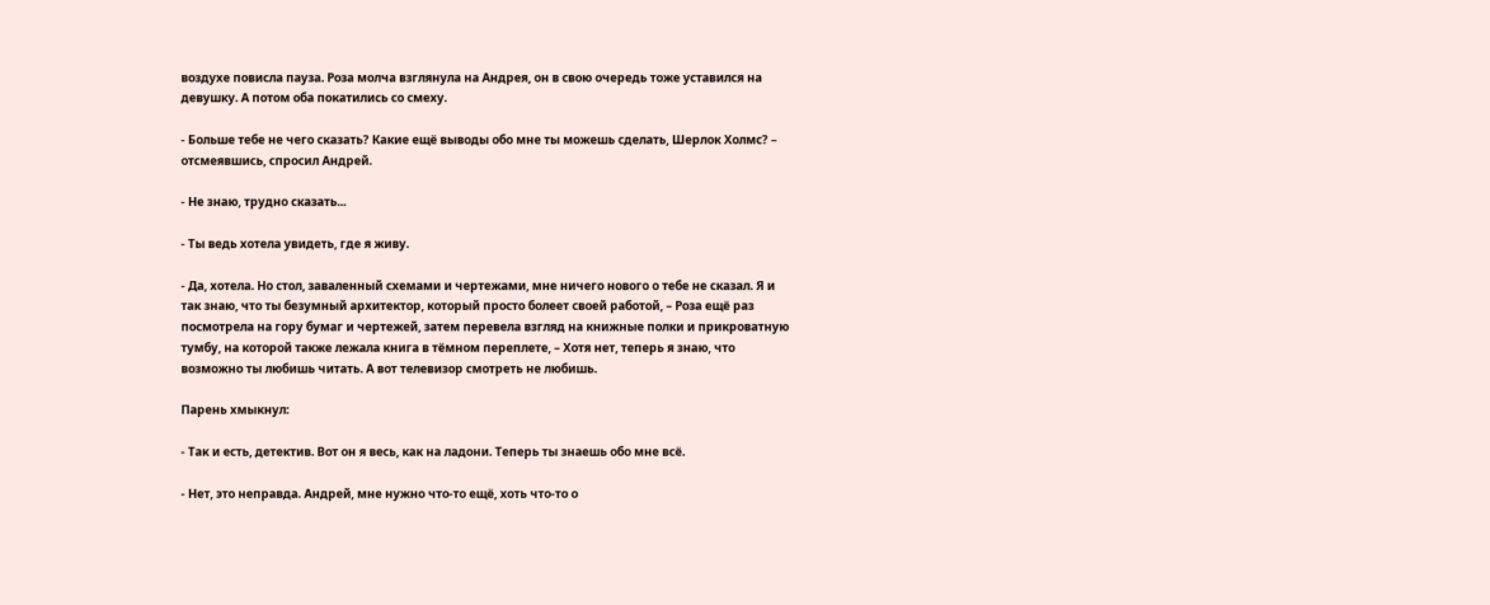воздухе повисла пауза. Роза молча взглянула на Андрея, он в свою очередь тоже уставился на девушку. А потом оба покатились со смеху.

- Больше тебе не чего сказать? Какие ещё выводы обо мне ты можешь сделать, Шерлок Холмс? – отсмеявшись, спросил Андрей.

- Не знаю, трудно сказать...

- Ты ведь хотела увидеть, где я живу.

- Да, хотела. Но стол, заваленный схемами и чертежами, мне ничего нового о тебе не сказал. Я и так знаю, что ты безумный архитектор, который просто болеет своей работой, – Роза ещё раз посмотрела на гору бумаг и чертежей, затем перевела взгляд на книжные полки и прикроватную тумбу, на которой также лежала книга в тёмном переплете, – Хотя нет, теперь я знаю, что возможно ты любишь читать. А вот телевизор смотреть не любишь.

Парень хмыкнул:

- Так и есть, детектив. Вот он я весь, как на ладони. Теперь ты знаешь обо мне всё.

- Нет, это неправда. Андрей, мне нужно что-то ещё, хоть что-то о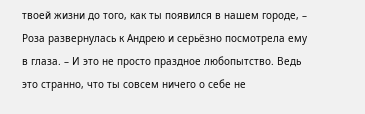твоей жизни до того, как ты появился в нашем городе, – Роза развернулась к Андрею и серьёзно посмотрела ему в глаза. – И это не просто праздное любопытство. Ведь это странно, что ты совсем ничего о себе не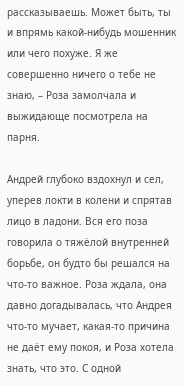рассказываешь. Может быть, ты и впрямь какой-нибудь мошенник или чего похуже. Я же совершенно ничего о тебе не знаю, – Роза замолчала и выжидающе посмотрела на парня.

Андрей глубоко вздохнул и сел, уперев локти в колени и спрятав лицо в ладони. Вся его поза говорила о тяжёлой внутренней борьбе, он будто бы решался на что-то важное. Роза ждала, она давно догадывалась, что Андрея что-то мучает, какая-то причина не даёт ему покоя, и Роза хотела знать, что это. С одной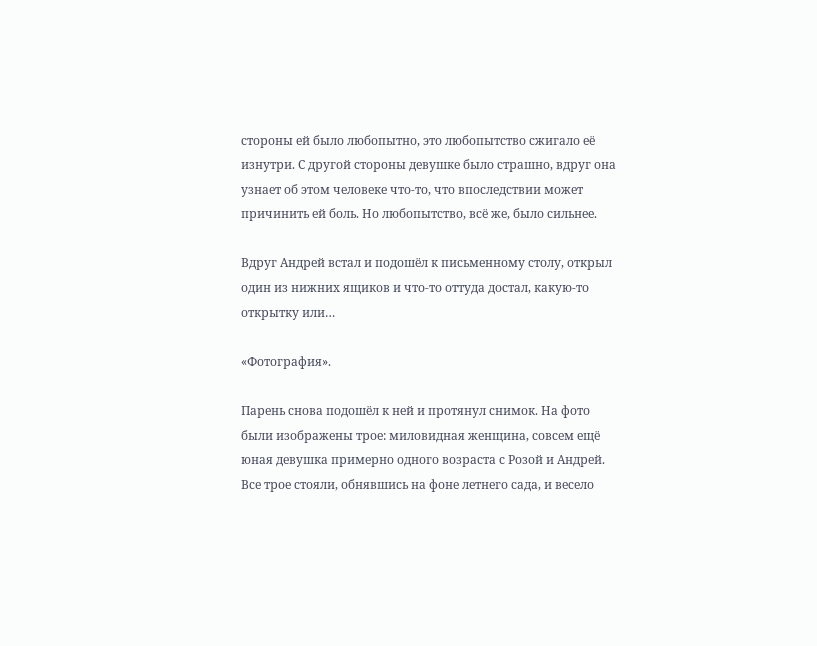стороны ей было любопытно, это любопытство сжигало её изнутри. С другой стороны девушке было страшно, вдруг она узнает об этом человеке что-то, что впоследствии может причинить ей боль. Но любопытство, всё же, было сильнее.

Вдруг Андрей встал и подошёл к письменному столу, открыл один из нижних ящиков и что-то оттуда достал, какую-то открытку или…

«Фотография».

Парень снова подошёл к ней и протянул снимок. На фото были изображены трое: миловидная женщина, совсем ещё юная девушка примерно одного возраста с Розой и Андрей. Все трое стояли, обнявшись на фоне летнего сада, и весело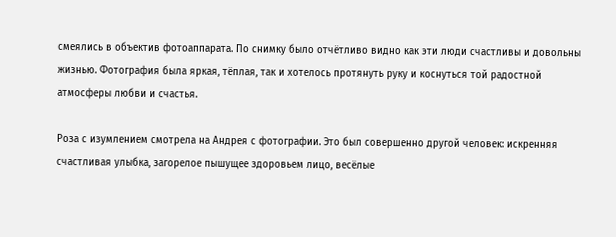смеялись в объектив фотоаппарата. По снимку было отчётливо видно как эти люди счастливы и довольны жизнью. Фотография была яркая, тёплая, так и хотелось протянуть руку и коснуться той радостной атмосферы любви и счастья.

Роза с изумлением смотрела на Андрея с фотографии. Это был совершенно другой человек: искренняя счастливая улыбка, загорелое пышущее здоровьем лицо, весёлые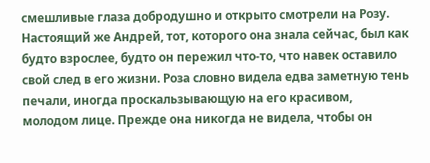смешливые глаза добродушно и открыто смотрели на Розу. Настоящий же Андрей, тот, которого она знала сейчас, был как будто взрослее, будто он пережил что-то, что навек оставило свой след в его жизни. Роза словно видела едва заметную тень печали, иногда проскальзывающую на его красивом, молодом лице. Прежде она никогда не видела, чтобы он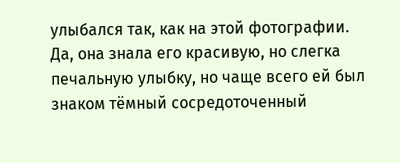улыбался так, как на этой фотографии. Да, она знала его красивую, но слегка печальную улыбку, но чаще всего ей был знаком тёмный сосредоточенный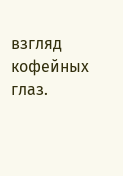взгляд кофейных глаз.